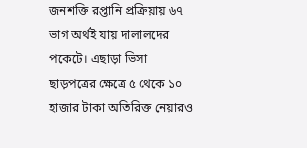জনশক্তি রপ্তানি প্রক্রিয়ায় ৬৭ ভাগ অর্থই যায় দালালদের পকেটে। এছাড়া ভিসা ছাড়পত্রের ক্ষেত্রে ৫ থেকে ১০ হাজার টাকা অতিরিক্ত নেয়ারও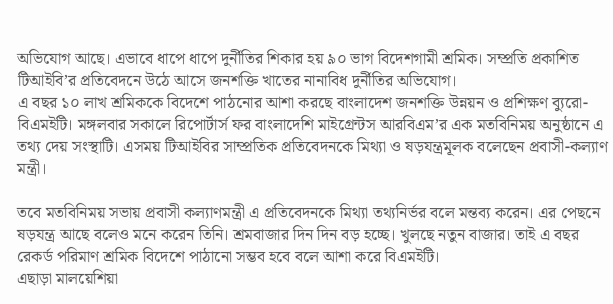অভিযোগ আছে। এভাবে ধাপে ধাপে দুর্নীতির শিকার হয় ৯০ ভাগ বিদেশগামী শ্রমিক। সম্প্রতি প্রকাশিত টিআইবি’র প্রতিবেদনে উঠে আসে জনশক্তি খাতের নানাবিধ দুর্নীতির অভিযোগ।
এ বছর ১০ লাখ শ্রমিককে বিদেশে পাঠনোর আশা করছে বাংলাদেশ জনশক্তি উন্নয়ন ও প্রশিক্ষণ ব্যুরো- বিএমইটি। মঙ্গলবার সকালে রিপোর্টার্স ফর বাংলাদেশি মাইগ্রেন্টস আরবিএম’র এক মতবিনিময় অনুষ্ঠানে এ তথ্য দেয় সংস্থাটি। এসময় টিআইবির সাম্প্রতিক প্রতিবেদনকে মিথ্যা ও ষড়যন্ত্রমূলক বলেছেন প্রবাসী-কল্যাণ মন্ত্রী।

তবে মতবিনিময় সভায় প্রবাসী কল্যাণমন্ত্রী এ প্রতিবেদনকে মিথ্যা তথ্যনির্ভর বলে মন্তব্য করেন। এর পেছনে ষড়যন্ত্র আছে বলেও মনে করেন তিনি। শ্রমবাজার দিন দিন বড় হচ্ছে। খুলছে নতুন বাজার। তাই এ বছর রেকর্ড পরিমাণ শ্রমিক বিদেশে পাঠানো সম্ভব হবে বলে আশা করে বিএমইটি।
এছাড়া মালয়েশিয়া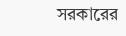সরকারের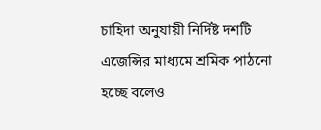চাহিদা অনুযায়ী নির্দিষ্ট দশটি এজেন্সির মাধ্যমে শ্রমিক পাঠনো হচ্ছে বলেও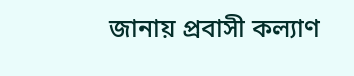জানায় প্রবাসী কল্যাণ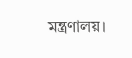মন্ত্রণালয়।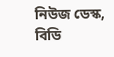নিউজ ডেস্ক, বিডি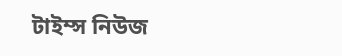টাইম্স নিউজ